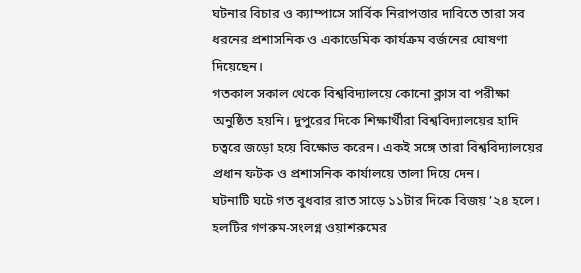ঘটনার বিচার ও ক্যাম্পাসে সার্বিক নিরাপত্তার দাবিতে তারা সব ধরনের প্রশাসনিক ও একাডেমিক কার্যক্রম বর্জনের ঘোষণা দিয়েছেন।
গতকাল সকাল থেকে বিশ্ববিদ্যালয়ে কোনো ক্লাস বা পরীক্ষা অনুষ্ঠিত হয়নি। দুপুরের দিকে শিক্ষার্থীরা বিশ্ববিদ্যালয়ের হাদি চত্বরে জড়ো হয়ে বিক্ষোভ করেন। একই সঙ্গে তারা বিশ্ববিদ্যালয়ের প্রধান ফটক ও প্রশাসনিক কার্যালয়ে তালা দিয়ে দেন।
ঘটনাটি ঘটে গত বুধবার রাত সাড়ে ১১টার দিকে বিজয় ’২৪ হলে। হলটির গণরুম-সংলগ্ন ওয়াশরুমের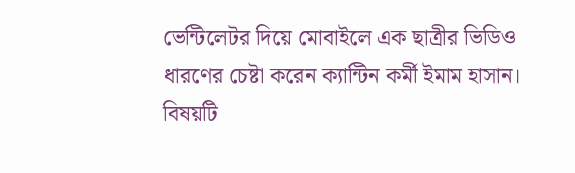ভেন্টিলেটর দিয়ে মোবাইলে এক ছাত্রীর ভিডিও ধারণের চেষ্টা করেন ক্যান্টিন কর্মী ইমাম হাসান। বিষয়টি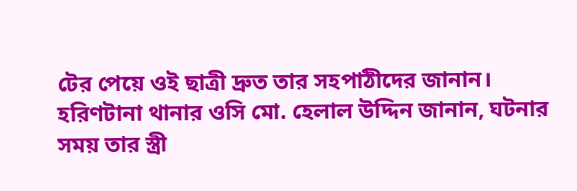টের পেয়ে ওই ছাত্রী দ্রুত তার সহপাঠীদের জানান।
হরিণটানা থানার ওসি মো. হেলাল উদ্দিন জানান, ঘটনার সময় তার স্ত্রী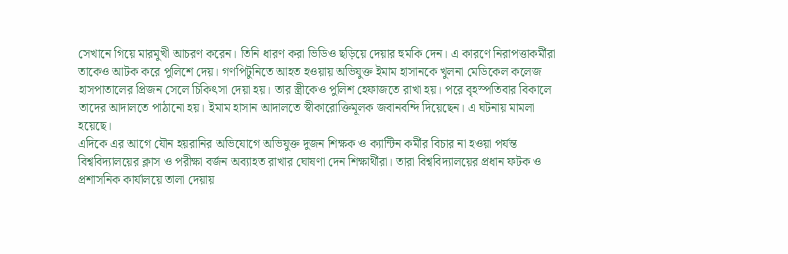সেখানে গিয়ে মারমুখী আচরণ করেন। তিনি ধারণ করা ভিডিও ছড়িয়ে দেয়ার হুমকি দেন। এ কারণে নিরাপত্তাকর্মীরা তাকেও আটক করে পুলিশে দেয়। গণপিটুনিতে আহত হওয়ায় অভিযুক্ত ইমাম হাসানকে খুলনা মেডিকেল কলেজ হাসপাতালের প্রিজন সেলে চিকিৎসা দেয়া হয়। তার স্ত্রীকেও পুলিশ হেফাজতে রাখা হয়। পরে বৃহস্পতিবার বিকালে তাদের আদালতে পাঠানো হয়। ইমাম হাসান আদালতে স্বীকারোক্তিমূলক জবানবন্দি দিয়েছেন। এ ঘটনায় মামলা হয়েছে।
এদিকে এর আগে যৌন হয়রানির অভিযোগে অভিযুক্ত দুজন শিক্ষক ও ক্যান্টিন কর্মীর বিচার না হওয়া পর্যন্ত বিশ্ববিদ্যালয়ের ক্লাস ও পরীক্ষা বর্জন অব্যাহত রাখার ঘোষণা দেন শিক্ষার্থীরা। তারা বিশ্ববিদ্যালয়ের প্রধান ফটক ও প্রশাসনিক কার্যালয়ে তালা দেয়ায়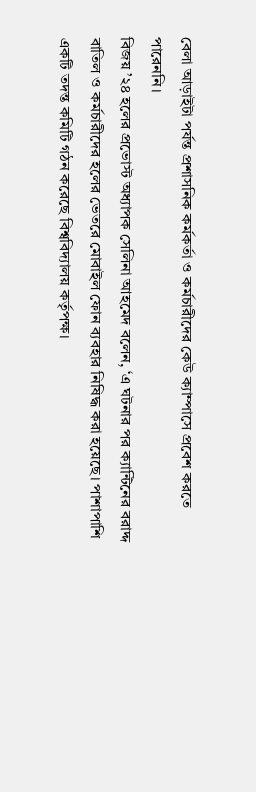বেলা আড়াইটা পর্যন্ত প্রশাসনিক কর্মকর্তা ও কর্মচারীদের কেউ ক্যাম্পাসে প্রবেশ করতে পারেননি।
বিজয় ’২৪ হলের প্রভোস্ট অধ্যাপক সেলিনা আহমেদ বলেন, ‘এ ঘটনার পর ক্যান্টিনের বরাদ্দ বাতিল ও কর্মচারীদের হলের ভেতরে মোবাইল ফোন ব্যবহার নিষিদ্ধ করা হয়েছে। পাশাপাশি একটি তদন্ত কমিটি গঠন করেছে বিশ্ববিদ্যালয় কর্তৃপক্ষ।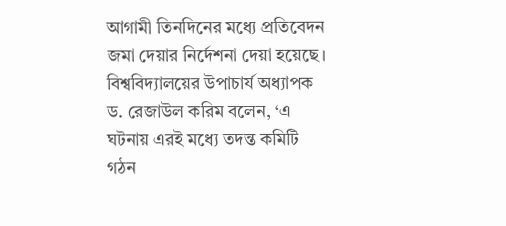আগামী তিনদিনের মধ্যে প্রতিবেদন জমা দেয়ার নির্দেশনা দেয়া হয়েছে।
বিশ্ববিদ্যালয়ের উপাচার্য অধ্যাপক ড. রেজাউল করিম বলেন, ‘এ ঘটনায় এরই মধ্যে তদন্ত কমিটি গঠন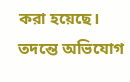করা হয়েছে। তদন্তে অভিযোগ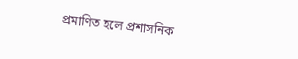প্রমাণিত হলে প্রশাসনিক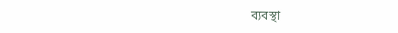ব্যবস্থা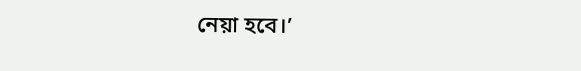নেয়া হবে।’